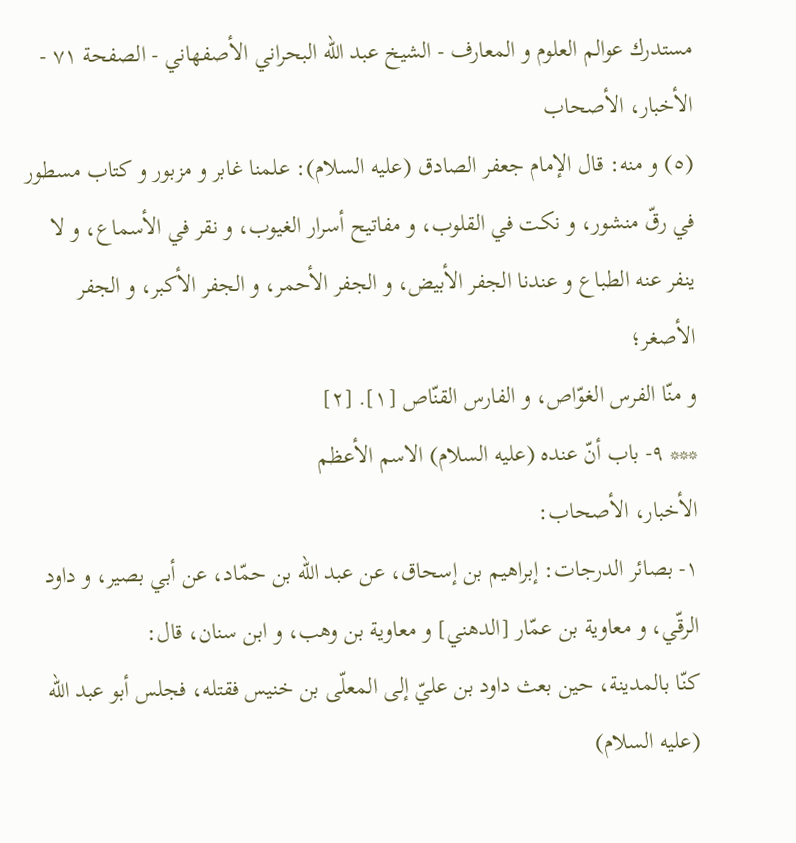مستدرك عوالم العلوم و المعارف - الشيخ عبد الله البحراني الأصفهاني - الصفحة ٧١ - الأخبار، الأصحاب
(٥) و منه: قال الإمام جعفر الصادق (عليه السلام): علمنا غابر و مزبور و كتاب مسطور في رقّ منشور، و نكت في القلوب، و مفاتيح أسرار الغيوب، و نقر في الأسماع، و لا ينفر عنه الطباع و عندنا الجفر الأبيض، و الجفر الأحمر، و الجفر الأكبر، و الجفر الأصغر؛
و منّا الفرس الغوّاص، و الفارس القنّاص [١]. [٢]
*** ٩- باب أنّ عنده (عليه السلام) الاسم الأعظم
الأخبار، الأصحاب:
١- بصائر الدرجات: إبراهيم بن إسحاق، عن عبد اللّه بن حمّاد، عن أبي بصير، و داود الرقّي، و معاوية بن عمّار [الدهني] و معاوية بن وهب، و ابن سنان، قال:
كنّا بالمدينة، حين بعث داود بن عليّ إلى المعلّى بن خنيس فقتله، فجلس أبو عبد اللّه (عليه السلام)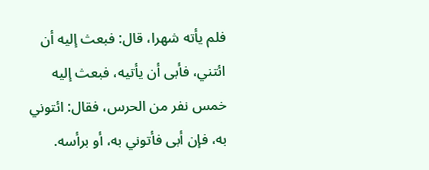فلم يأته شهرا، قال: فبعث إليه أن ائتني، فأبى أن يأتيه، فبعث إليه خمس نفر من الحرس، فقال: ائتوني به، فإن أبى فأتوني به، أو برأسه.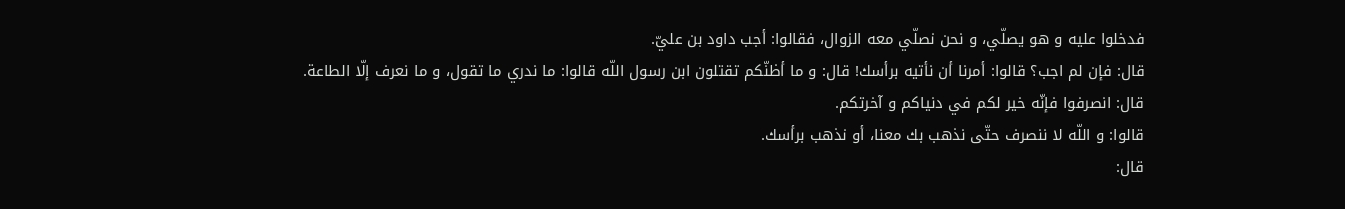فدخلوا عليه و هو يصلّي، و نحن نصلّي معه الزوال، فقالوا: أجب داود بن عليّ.
قال: فإن لم اجب؟ قالوا: أمرنا أن نأتيه برأسك! قال: و ما أظنّكم تقتلون ابن رسول اللّه قالوا: ما ندري ما تقول، و ما نعرف إلّا الطاعة.
قال: انصرفوا فإنّه خير لكم في دنياكم و آخرتكم.
قالوا: و اللّه لا ننصرف حتّى نذهب بك معنا، أو نذهب برأسك.
قال: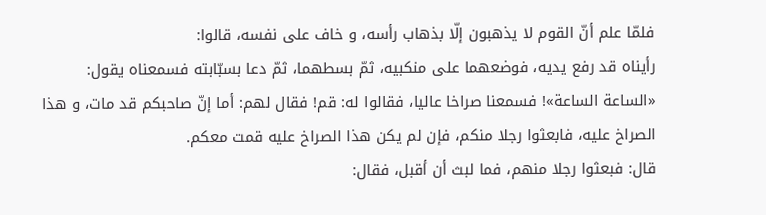فلمّا علم أنّ القوم لا يذهبون إلّا بذهاب رأسه، و خاف على نفسه، قالوا:
رأيناه قد رفع يديه، فوضعهما على منكبيه، ثمّ بسطهما، ثمّ دعا بسبّابته فسمعناه يقول:
«الساعة الساعة»! فسمعنا صراخا عاليا، فقالوا له: قم! فقال لهم: أما إنّ صاحبكم قد مات، و هذا الصراخ عليه، فابعثوا رجلا منكم، فإن لم يكن هذا الصراخ عليه قمت معكم.
قال: فبعثوا رجلا منهم، فما لبث أن أقبل، فقال: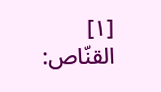[١] القنّاص: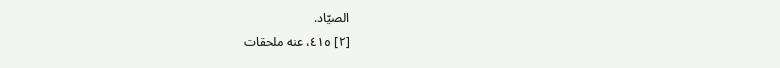الصيّاد.
[٢] ٤١٥، عنه ملحقات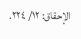الإحقاق: ١٢/ ٢٢٤.